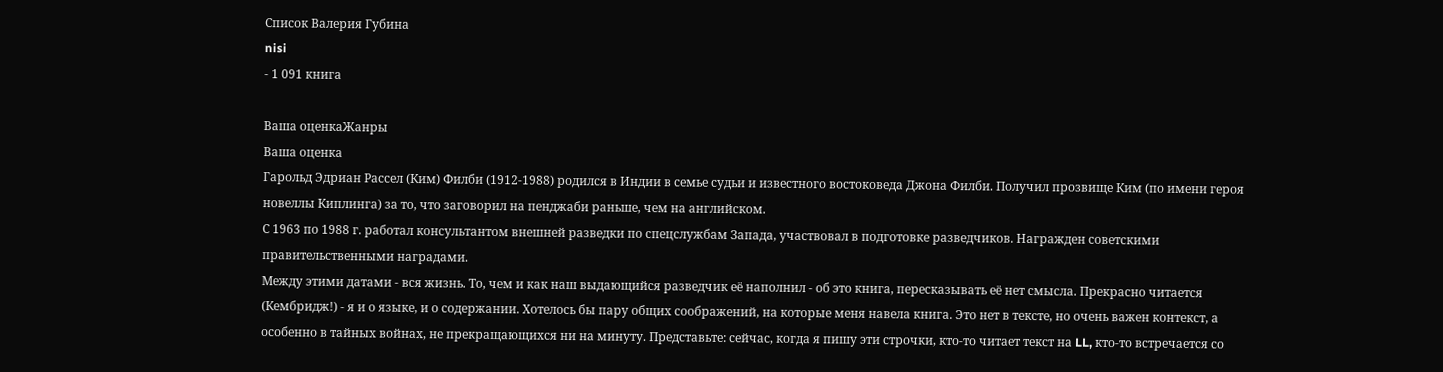Список Валерия Губина
nisi
- 1 091 книга

Ваша оценкаЖанры
Ваша оценка
Гарольд Эдриан Рассел (Ким) Филби (1912-1988) родился в Индии в семье судьи и известного востоковеда Джона Филби. Получил прозвище Ким (по имени героя новеллы Киплинга) за то, что заговорил на пенджаби раньше, чем на английском.
С 1963 по 1988 г. работал консультантом внешней разведки по спецслужбам Запада, участвовал в подготовке разведчиков. Награжден советскими правительственными наградами.
Между этими датами - вся жизнь. То, чем и как наш выдающийся разведчик её наполнил - об это книга, пересказывать её нет смысла. Прекрасно читается (Кембридж!) - я и о языке, и о содержании. Хотелось бы пару общих соображений, на которые меня навела книга. Это нет в тексте, но очень важен контекст, а особенно в тайных войнах, не прекращающихся ни на минуту. Представьте: сейчас, когда я пишу эти строчки, кто-то читает текст на LL, кто-то встречается со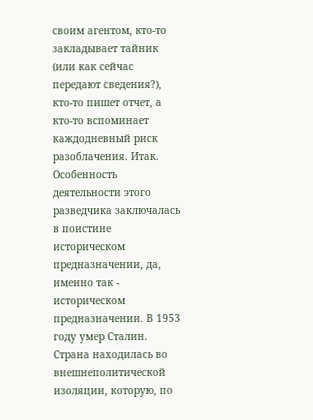своим агентом, кто-то закладывает тайник (или как сейчас передают сведения?), кто-то пишет отчет, а кто-то вспоминает каждодневный риск разоблачения. Итак.
Особенность деятельности этого разведчика заключалась в поистине историческом предназначении, да, именно так - историческом предназначении. В 1953 году умер Сталин. Страна находилась во внешнеполитической изоляции, которую, по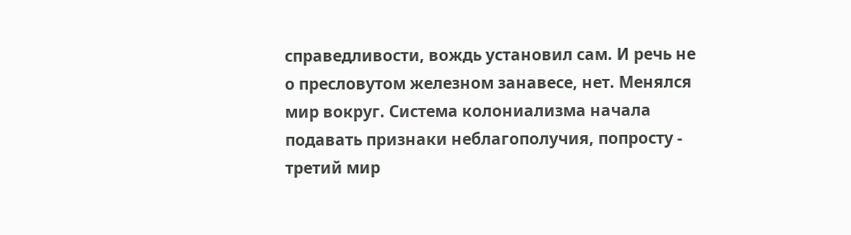справедливости, вождь установил сам. И речь не о пресловутом железном занавесе, нет. Менялся мир вокруг. Система колониализма начала подавать признаки неблагополучия, попросту - третий мир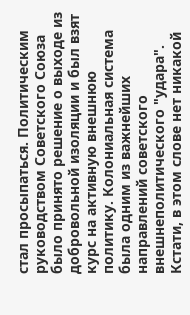стал просыпаться. Политическим руководством Советского Союза было принято решение о выходе из добровольной изоляции и был взят курс на активную внешнюю политику. Колониальная система была одним из важнейших направлений советского внешнеполитического "удара". Кстати, в этом слове нет никакой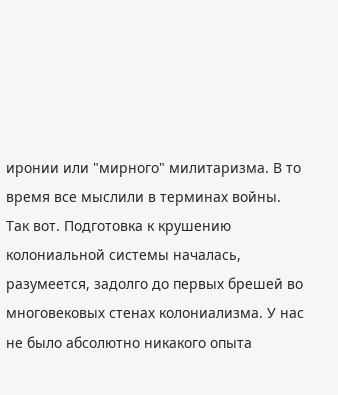иронии или "мирного" милитаризма. В то время все мыслили в терминах войны.
Так вот. Подготовка к крушению колониальной системы началась, разумеется, задолго до первых брешей во многовековых стенах колониализма. У нас не было абсолютно никакого опыта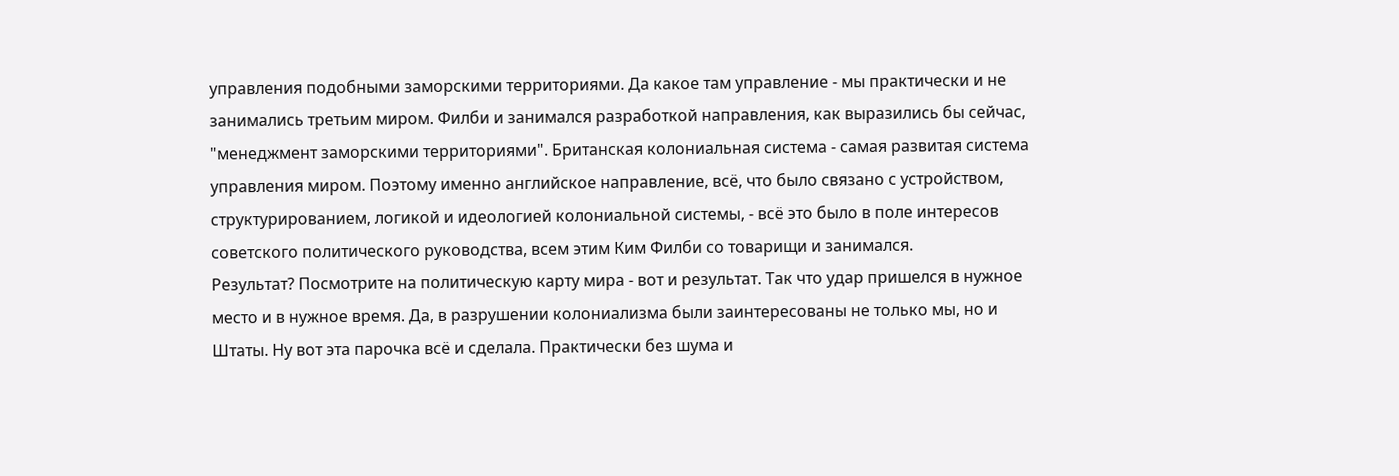управления подобными заморскими территориями. Да какое там управление - мы практически и не занимались третьим миром. Филби и занимался разработкой направления, как выразились бы сейчас, "менеджмент заморскими территориями". Британская колониальная система - самая развитая система управления миром. Поэтому именно английское направление, всё, что было связано с устройством, структурированием, логикой и идеологией колониальной системы, - всё это было в поле интересов советского политического руководства, всем этим Ким Филби со товарищи и занимался.
Результат? Посмотрите на политическую карту мира - вот и результат. Так что удар пришелся в нужное место и в нужное время. Да, в разрушении колониализма были заинтересованы не только мы, но и Штаты. Ну вот эта парочка всё и сделала. Практически без шума и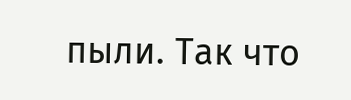пыли. Так что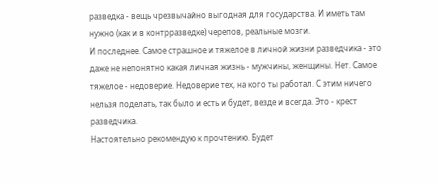разведка - вещь чрезвычайно выгодная для государства. И иметь там нужно (как и в контрразведке) черепов, реальные мозги.
И последнее. Самое страшное и тяжелое в личной жизни разведчика - это даже не непонятно какая личная жизнь - мужчины, женщины. Нет. Самое тяжелое - недоверие. Недоверие тех, на кого ты работал. С этим ничего нельзя поделать, так было и есть и будет, везде и всегда. Это - крест разведчика.
Настоятельно рекомендую к прочтению. Будет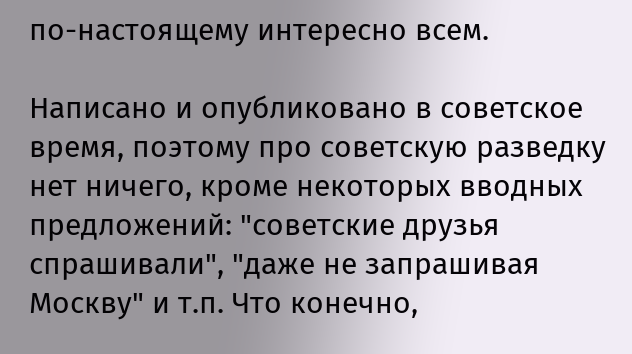по-настоящему интересно всем.

Написано и опубликовано в советское время, поэтому про советскую разведку нет ничего, кроме некоторых вводных предложений: "советские друзья спрашивали", "даже не запрашивая Москву" и т.п. Что конечно,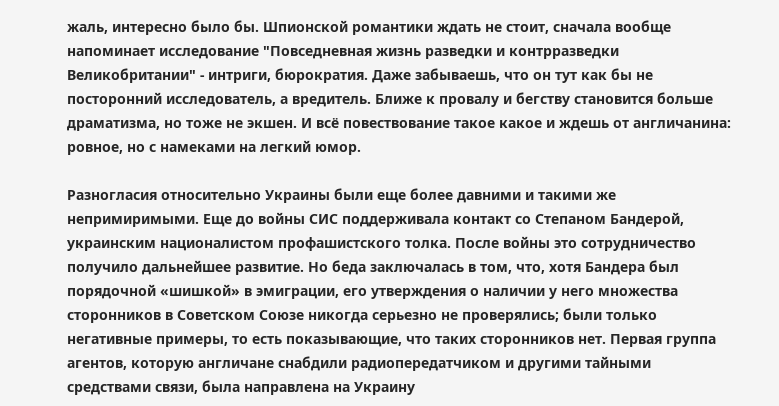жаль, интересно было бы. Шпионской романтики ждать не стоит, сначала вообще напоминает исследование "Повседневная жизнь разведки и контрразведки Великобритании" - интриги, бюрократия. Даже забываешь, что он тут как бы не посторонний исследователь, а вредитель. Ближе к провалу и бегству становится больше драматизма, но тоже не экшен. И всё повествование такое какое и ждешь от англичанина: ровное, но с намеками на легкий юмор.

Разногласия относительно Украины были еще более давними и такими же непримиримыми. Еще до войны СИС поддерживала контакт со Степаном Бандерой, украинским националистом профашистского толка. После войны это сотрудничество получило дальнейшее развитие. Но беда заключалась в том, что, хотя Бандера был порядочной «шишкой» в эмиграции, его утверждения о наличии у него множества сторонников в Советском Союзе никогда серьезно не проверялись; были только негативные примеры, то есть показывающие, что таких сторонников нет. Первая группа агентов, которую англичане снабдили радиопередатчиком и другими тайными средствами связи, была направлена на Украину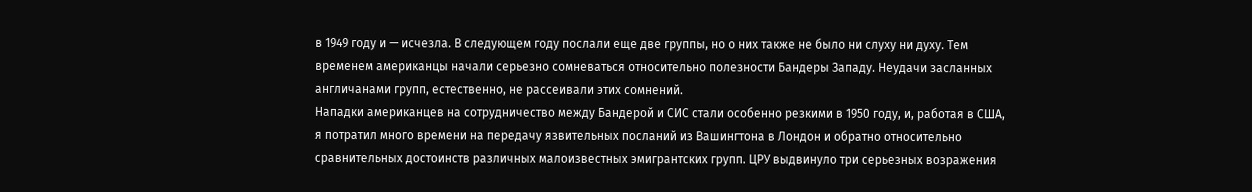в 1949 году и — исчезла. В следующем году послали еще две группы, но о них также не было ни слуху ни духу. Тем временем американцы начали серьезно сомневаться относительно полезности Бандеры Западу. Неудачи засланных англичанами групп, естественно, не рассеивали этих сомнений.
Нападки американцев на сотрудничество между Бандерой и СИС стали особенно резкими в 1950 году, и, работая в США, я потратил много времени на передачу язвительных посланий из Вашингтона в Лондон и обратно относительно сравнительных достоинств различных малоизвестных эмигрантских групп. ЦРУ выдвинуло три серьезных возражения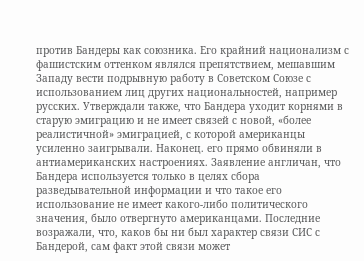против Бандеры как союзника. Его крайний национализм с фашистским оттенком являлся препятствием, мешавшим Западу вести подрывную работу в Советском Союзе с использованием лиц других национальностей, например русских. Утверждали также, что Бандера уходит корнями в старую эмиграцию и не имеет связей с новой, «более реалистичной» эмиграцией, с которой американцы усиленно заигрывали. Наконец. его прямо обвиняли в антиамериканских настроениях. Заявление англичан, что Бандера используется только в целях сбора разведывательной информации и что такое его использование не имеет какого-либо политического значения, было отвергнуто американцами. Последние возражали, что, каков бы ни был характер связи СИС с Бандерой, сам факт этой связи может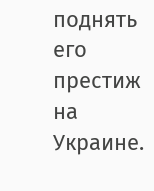поднять его престиж на Украине.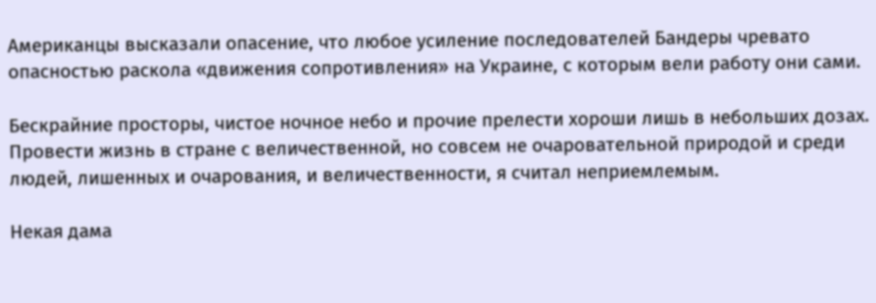Американцы высказали опасение, что любое усиление последователей Бандеры чревато опасностью раскола «движения сопротивления» на Украине, с которым вели работу они сами.

Бескрайние просторы, чистое ночное небо и прочие прелести хороши лишь в небольших дозах. Провести жизнь в стране с величественной, но совсем не очаровательной природой и среди людей, лишенных и очарования, и величественности, я считал неприемлемым.

Некая дама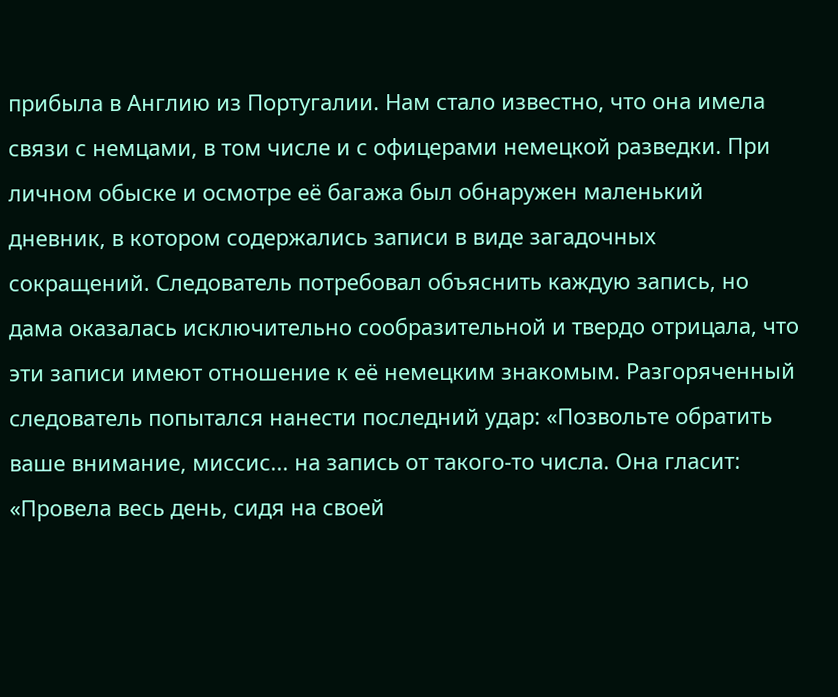прибыла в Англию из Португалии. Нам стало известно, что она имела связи с немцами, в том числе и с офицерами немецкой разведки. При личном обыске и осмотре её багажа был обнаружен маленький дневник, в котором содержались записи в виде загадочных сокращений. Следователь потребовал объяснить каждую запись, но дама оказалась исключительно сообразительной и твердо отрицала, что эти записи имеют отношение к её немецким знакомым. Разгоряченный следователь попытался нанести последний удар: «Позвольте обратить ваше внимание, миссис... на запись от такого-то числа. Она гласит: «Провела весь день, сидя на своей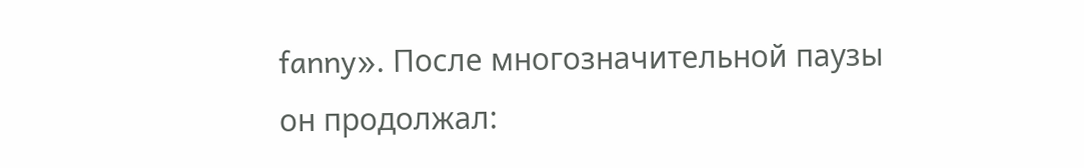fanny». После многозначительной паузы он продолжал: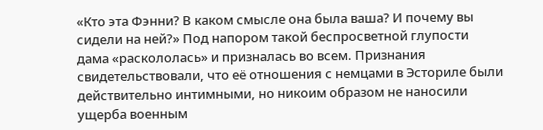«Кто эта Фэнни? В каком смысле она была ваша? И почему вы сидели на ней?» Под напором такой беспросветной глупости дама «раскололась» и призналась во всем. Признания свидетельствовали, что её отношения с немцами в Эсториле были действительно интимными, но никоим образом не наносили ущерба военным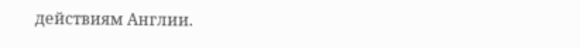действиям Англии.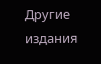Другие издания